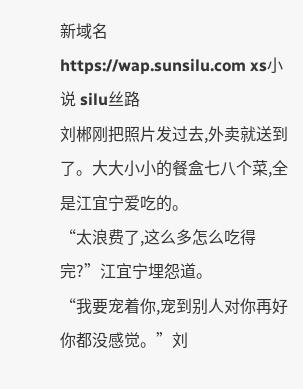新域名 https://wap.sunsilu.com xs小说 silu丝路
刘郴刚把照片发过去,外卖就送到了。大大小小的餐盒七八个菜,全是江宜宁爱吃的。
“太浪费了,这么多怎么吃得完?”江宜宁埋怨道。
“我要宠着你,宠到别人对你再好你都没感觉。”刘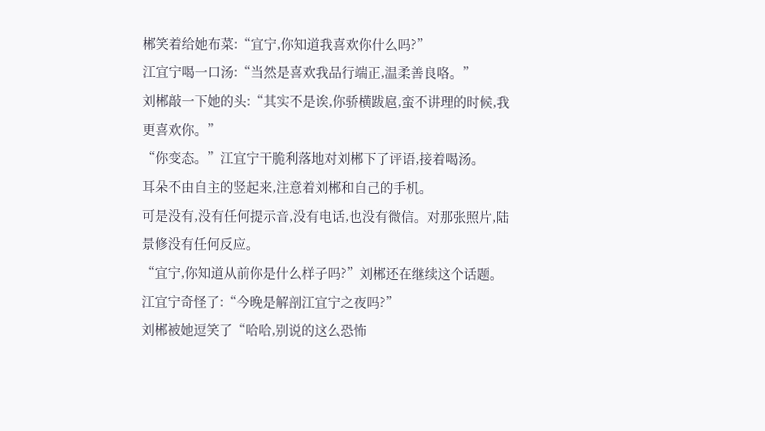郴笑着给她布菜:“宜宁,你知道我喜欢你什么吗?”
江宜宁喝一口汤:“当然是喜欢我品行端正,温柔善良咯。”
刘郴敲一下她的头:“其实不是诶,你骄横跋扈,蛮不讲理的时候,我更喜欢你。”
“你变态。”江宜宁干脆利落地对刘郴下了评语,接着喝汤。
耳朵不由自主的竖起来,注意着刘郴和自己的手机。
可是没有,没有任何提示音,没有电话,也没有微信。对那张照片,陆景修没有任何反应。
“宜宁,你知道从前你是什么样子吗?”刘郴还在继续这个话题。
江宜宁奇怪了:“今晚是解剖江宜宁之夜吗?”
刘郴被她逗笑了“哈哈,别说的这么恐怖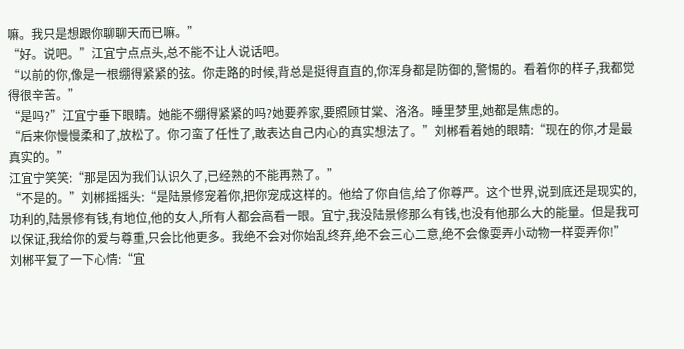嘛。我只是想跟你聊聊天而已嘛。”
“好。说吧。”江宜宁点点头,总不能不让人说话吧。
“以前的你,像是一根绷得紧紧的弦。你走路的时候,背总是挺得直直的,你浑身都是防御的,警惕的。看着你的样子,我都觉得很辛苦。”
“是吗?”江宜宁垂下眼睛。她能不绷得紧紧的吗?她要养家,要照顾甘棠、洛洛。睡里梦里,她都是焦虑的。
“后来你慢慢柔和了,放松了。你刁蛮了任性了,敢表达自己内心的真实想法了。”刘郴看着她的眼睛:“现在的你,才是最真实的。”
江宜宁笑笑:“那是因为我们认识久了,已经熟的不能再熟了。”
“不是的。”刘郴摇摇头:“是陆景修宠着你,把你宠成这样的。他给了你自信,给了你尊严。这个世界,说到底还是现实的,功利的,陆景修有钱,有地位,他的女人,所有人都会高看一眼。宜宁,我没陆景修那么有钱,也没有他那么大的能量。但是我可以保证,我给你的爱与尊重,只会比他更多。我绝不会对你始乱终弃,绝不会三心二意,绝不会像耍弄小动物一样耍弄你!”
刘郴平复了一下心情:“宜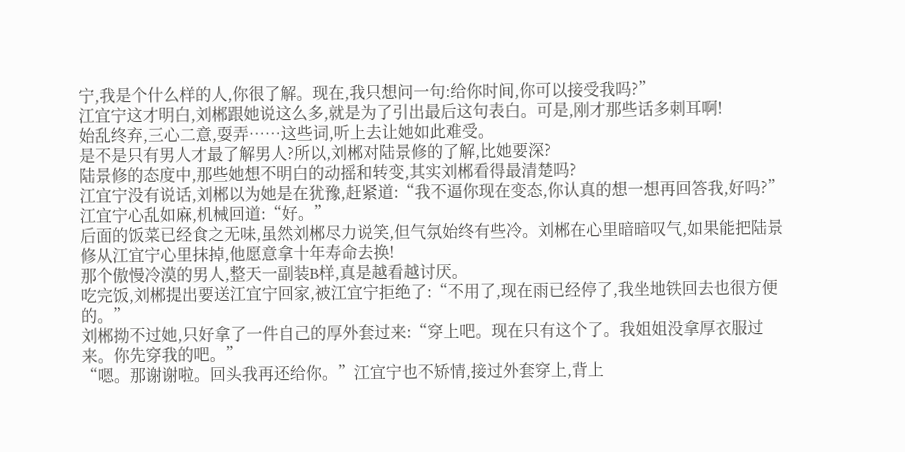宁,我是个什么样的人,你很了解。现在,我只想问一句:给你时间,你可以接受我吗?”
江宜宁这才明白,刘郴跟她说这么多,就是为了引出最后这句表白。可是,刚才那些话多刺耳啊!
始乱终弃,三心二意,耍弄……这些词,听上去让她如此难受。
是不是只有男人才最了解男人?所以,刘郴对陆景修的了解,比她要深?
陆景修的态度中,那些她想不明白的动摇和转变,其实刘郴看得最清楚吗?
江宜宁没有说话,刘郴以为她是在犹豫,赶紧道:“我不逼你现在变态,你认真的想一想再回答我,好吗?”
江宜宁心乱如麻,机械回道:“好。”
后面的饭菜已经食之无味,虽然刘郴尽力说笑,但气氛始终有些冷。刘郴在心里暗暗叹气,如果能把陆景修从江宜宁心里抹掉,他愿意拿十年寿命去换!
那个傲慢冷漠的男人,整天一副装B样,真是越看越讨厌。
吃完饭,刘郴提出要送江宜宁回家,被江宜宁拒绝了:“不用了,现在雨已经停了,我坐地铁回去也很方便的。”
刘郴拗不过她,只好拿了一件自己的厚外套过来:“穿上吧。现在只有这个了。我姐姐没拿厚衣服过来。你先穿我的吧。”
“嗯。那谢谢啦。回头我再还给你。”江宜宁也不矫情,接过外套穿上,背上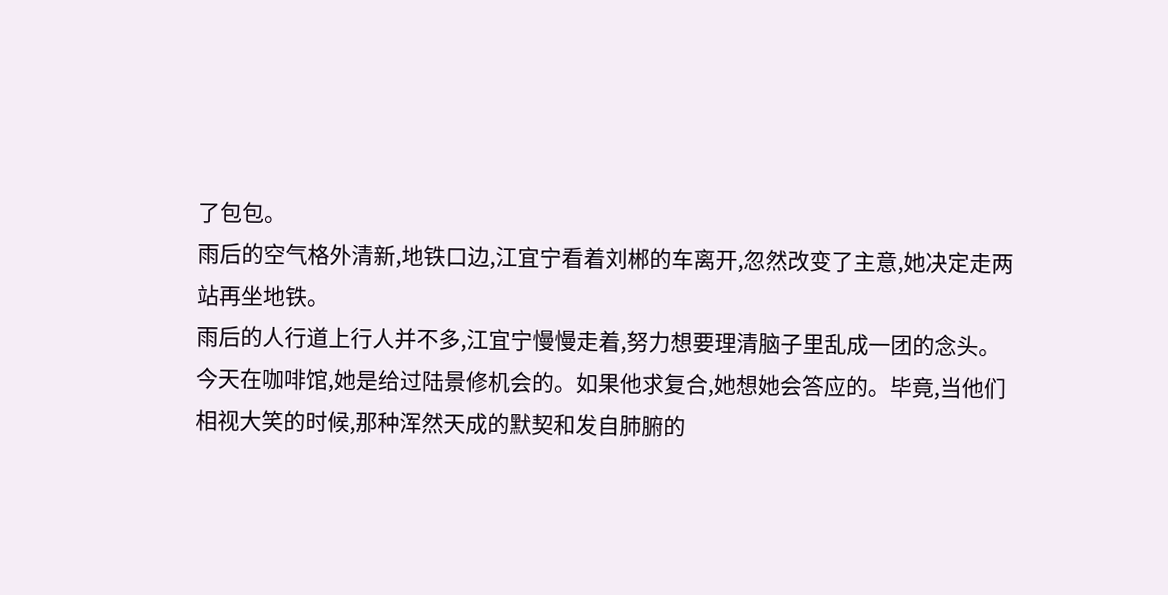了包包。
雨后的空气格外清新,地铁口边,江宜宁看着刘郴的车离开,忽然改变了主意,她决定走两站再坐地铁。
雨后的人行道上行人并不多,江宜宁慢慢走着,努力想要理清脑子里乱成一团的念头。
今天在咖啡馆,她是给过陆景修机会的。如果他求复合,她想她会答应的。毕竟,当他们相视大笑的时候,那种浑然天成的默契和发自肺腑的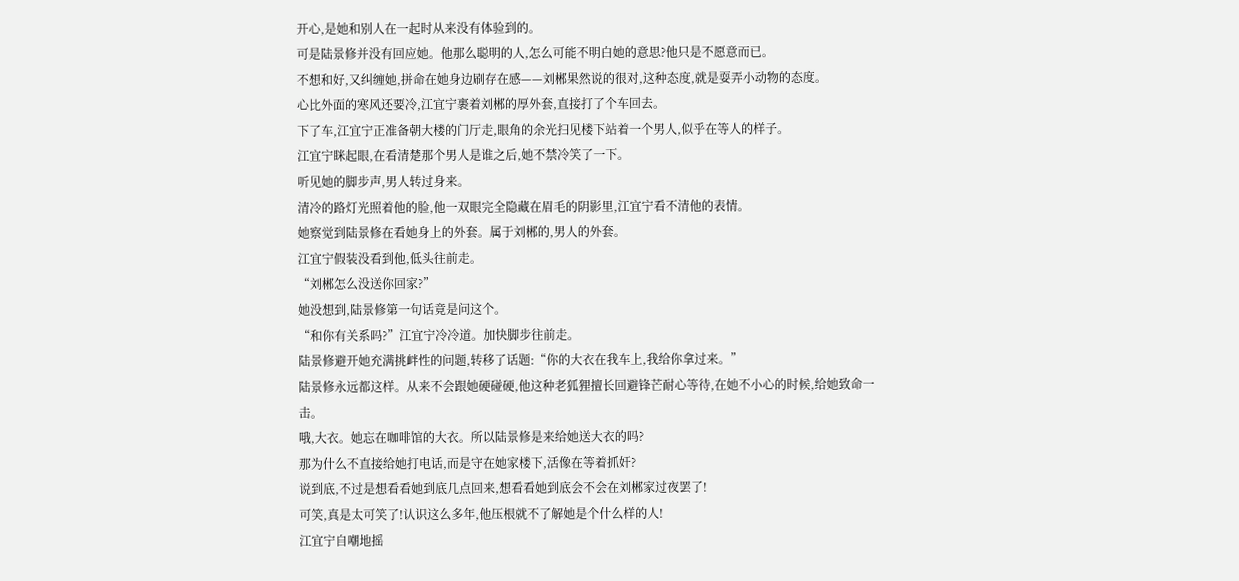开心,是她和别人在一起时从来没有体验到的。
可是陆景修并没有回应她。他那么聪明的人,怎么可能不明白她的意思?他只是不愿意而已。
不想和好,又纠缠她,拼命在她身边刷存在感——刘郴果然说的很对,这种态度,就是耍弄小动物的态度。
心比外面的寒风还要冷,江宜宁裹着刘郴的厚外套,直接打了个车回去。
下了车,江宜宁正准备朝大楼的门厅走,眼角的余光扫见楼下站着一个男人,似乎在等人的样子。
江宜宁眯起眼,在看清楚那个男人是谁之后,她不禁冷笑了一下。
听见她的脚步声,男人转过身来。
清冷的路灯光照着他的脸,他一双眼完全隐藏在眉毛的阴影里,江宜宁看不清他的表情。
她察觉到陆景修在看她身上的外套。属于刘郴的,男人的外套。
江宜宁假装没看到他,低头往前走。
“刘郴怎么没送你回家?”
她没想到,陆景修第一句话竟是问这个。
“和你有关系吗?”江宜宁冷冷道。加快脚步往前走。
陆景修避开她充满挑衅性的问题,转移了话题:“你的大衣在我车上,我给你拿过来。”
陆景修永远都这样。从来不会跟她硬碰硬,他这种老狐狸擅长回避锋芒耐心等待,在她不小心的时候,给她致命一击。
哦,大衣。她忘在咖啡馆的大衣。所以陆景修是来给她送大衣的吗?
那为什么不直接给她打电话,而是守在她家楼下,活像在等着抓奸?
说到底,不过是想看看她到底几点回来,想看看她到底会不会在刘郴家过夜罢了!
可笑,真是太可笑了!认识这么多年,他压根就不了解她是个什么样的人!
江宜宁自嘲地摇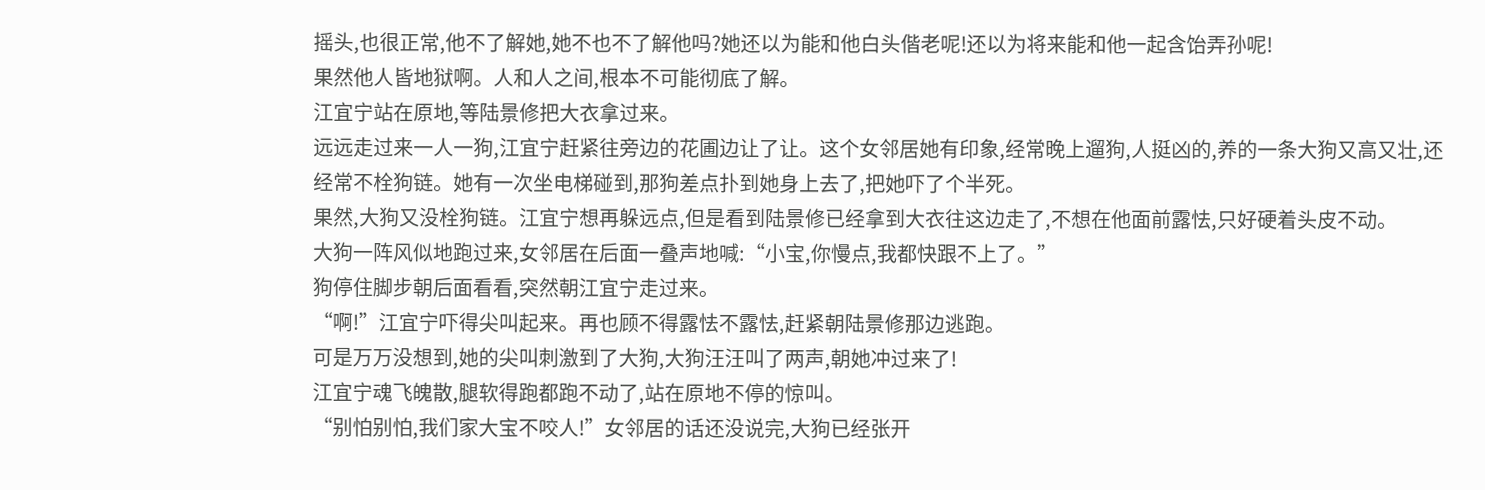摇头,也很正常,他不了解她,她不也不了解他吗?她还以为能和他白头偕老呢!还以为将来能和他一起含饴弄孙呢!
果然他人皆地狱啊。人和人之间,根本不可能彻底了解。
江宜宁站在原地,等陆景修把大衣拿过来。
远远走过来一人一狗,江宜宁赶紧往旁边的花圃边让了让。这个女邻居她有印象,经常晚上遛狗,人挺凶的,养的一条大狗又高又壮,还经常不栓狗链。她有一次坐电梯碰到,那狗差点扑到她身上去了,把她吓了个半死。
果然,大狗又没栓狗链。江宜宁想再躲远点,但是看到陆景修已经拿到大衣往这边走了,不想在他面前露怯,只好硬着头皮不动。
大狗一阵风似地跑过来,女邻居在后面一叠声地喊:“小宝,你慢点,我都快跟不上了。”
狗停住脚步朝后面看看,突然朝江宜宁走过来。
“啊!”江宜宁吓得尖叫起来。再也顾不得露怯不露怯,赶紧朝陆景修那边逃跑。
可是万万没想到,她的尖叫刺激到了大狗,大狗汪汪叫了两声,朝她冲过来了!
江宜宁魂飞魄散,腿软得跑都跑不动了,站在原地不停的惊叫。
“别怕别怕,我们家大宝不咬人!”女邻居的话还没说完,大狗已经张开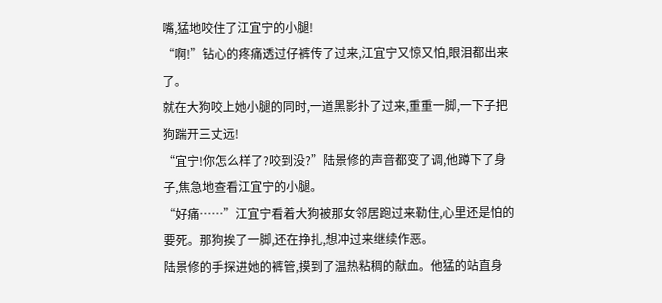嘴,猛地咬住了江宜宁的小腿!
“啊!”钻心的疼痛透过仔裤传了过来,江宜宁又惊又怕,眼泪都出来了。
就在大狗咬上她小腿的同时,一道黑影扑了过来,重重一脚,一下子把狗踹开三丈远!
“宜宁!你怎么样了?咬到没?”陆景修的声音都变了调,他蹲下了身子,焦急地查看江宜宁的小腿。
“好痛……”江宜宁看着大狗被那女邻居跑过来勒住,心里还是怕的要死。那狗挨了一脚,还在挣扎,想冲过来继续作恶。
陆景修的手探进她的裤管,摸到了温热粘稠的献血。他猛的站直身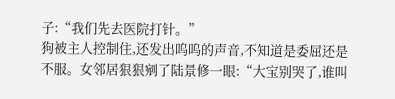子:“我们先去医院打针。”
狗被主人控制住,还发出呜呜的声音,不知道是委屈还是不服。女邻居狠狠剜了陆景修一眼:“大宝别哭了,谁叫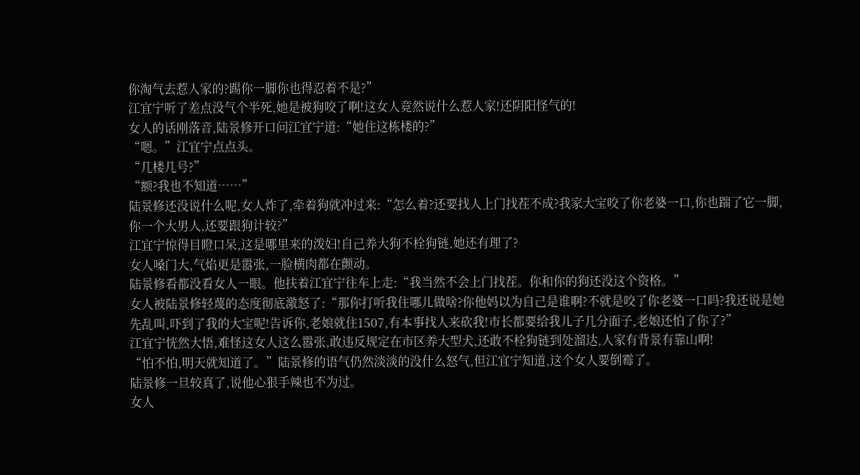你淘气去惹人家的?踢你一脚你也得忍着不是?”
江宜宁听了差点没气个半死,她是被狗咬了啊!这女人竟然说什么惹人家!还阴阳怪气的!
女人的话刚落音,陆景修开口问江宜宁道:“她住这栋楼的?”
“嗯。”江宜宁点点头。
“几楼几号?”
“额?我也不知道……”
陆景修还没说什么呢,女人炸了,牵着狗就冲过来:“怎么着?还要找人上门找茬不成?我家大宝咬了你老婆一口,你也踹了它一脚,你一个大男人,还要跟狗计较?”
江宜宁惊得目瞪口呆,这是哪里来的泼妇!自己养大狗不栓狗链,她还有理了?
女人嗓门大,气焰更是嚣张,一脸横肉都在颤动。
陆景修看都没看女人一眼。他扶着江宜宁往车上走:“我当然不会上门找茬。你和你的狗还没这个资格。”
女人被陆景修轻蔑的态度彻底激怒了:“那你打听我住哪儿做啥?你他妈以为自己是谁啊?不就是咬了你老婆一口吗?我还说是她先乱叫,吓到了我的大宝呢!告诉你,老娘就住1507,有本事找人来砍我!市长都要给我儿子几分面子,老娘还怕了你了?”
江宜宁恍然大悟,难怪这女人这么嚣张,敢违反规定在市区养大型犬,还敢不栓狗链到处溜达,人家有背景有靠山啊!
“怕不怕,明天就知道了。”陆景修的语气仍然淡淡的没什么怒气,但江宜宁知道,这个女人要倒霉了。
陆景修一旦较真了,说他心狠手辣也不为过。
女人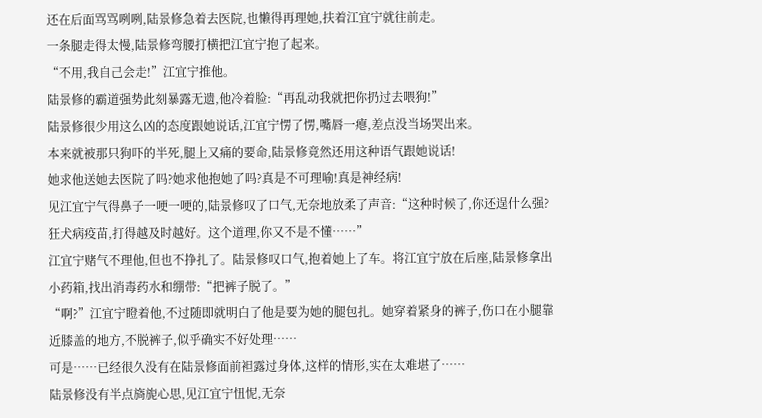还在后面骂骂咧咧,陆景修急着去医院,也懒得再理她,扶着江宜宁就往前走。
一条腿走得太慢,陆景修弯腰打横把江宜宁抱了起来。
“不用,我自己会走!”江宜宁推他。
陆景修的霸道强势此刻暴露无遗,他冷着脸:“再乱动我就把你扔过去喂狗!”
陆景修很少用这么凶的态度跟她说话,江宜宁愣了愣,嘴唇一瘪,差点没当场哭出来。
本来就被那只狗吓的半死,腿上又痛的要命,陆景修竟然还用这种语气跟她说话!
她求他送她去医院了吗?她求他抱她了吗?真是不可理喻!真是神经病!
见江宜宁气得鼻子一哽一哽的,陆景修叹了口气,无奈地放柔了声音:“这种时候了,你还逞什么强?狂犬病疫苗,打得越及时越好。这个道理,你又不是不懂……”
江宜宁赌气不理他,但也不挣扎了。陆景修叹口气,抱着她上了车。将江宜宁放在后座,陆景修拿出小药箱,找出消毒药水和绷带:“把裤子脱了。”
“啊?”江宜宁瞪着他,不过随即就明白了他是要为她的腿包扎。她穿着紧身的裤子,伤口在小腿靠近膝盖的地方,不脱裤子,似乎确实不好处理……
可是……已经很久没有在陆景修面前袒露过身体,这样的情形,实在太难堪了……
陆景修没有半点旖旎心思,见江宜宁忸怩,无奈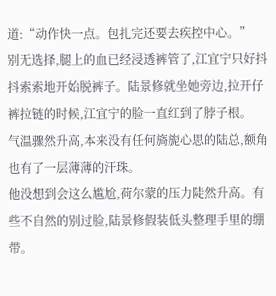道:“动作快一点。包扎完还要去疾控中心。”
别无选择,腿上的血已经浸透裤管了,江宜宁只好抖抖索索地开始脱裤子。陆景修就坐她旁边,拉开仔裤拉链的时候,江宜宁的脸一直红到了脖子根。
气温骤然升高,本来没有任何旖旎心思的陆总,额角也有了一层薄薄的汗珠。
他没想到会这么尴尬,荷尔蒙的压力陡然升高。有些不自然的别过脸,陆景修假装低头整理手里的绷带。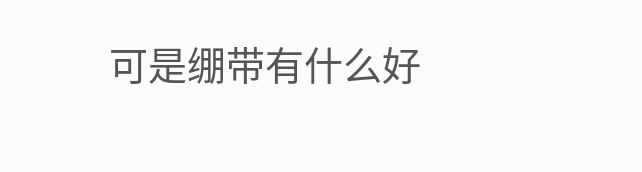可是绷带有什么好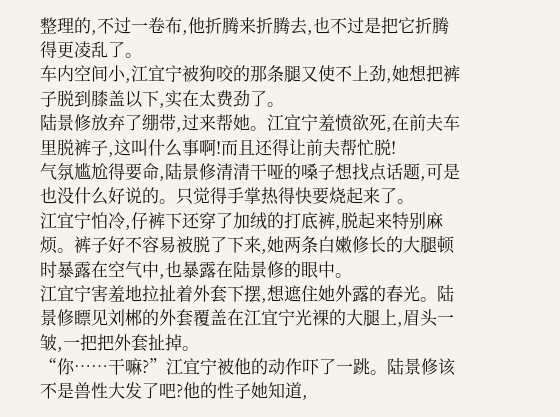整理的,不过一卷布,他折腾来折腾去,也不过是把它折腾得更凌乱了。
车内空间小,江宜宁被狗咬的那条腿又使不上劲,她想把裤子脱到膝盖以下,实在太费劲了。
陆景修放弃了绷带,过来帮她。江宜宁羞愤欲死,在前夫车里脱裤子,这叫什么事啊!而且还得让前夫帮忙脱!
气氛尴尬得要命,陆景修清清干哑的嗓子想找点话题,可是也没什么好说的。只觉得手掌热得快要烧起来了。
江宜宁怕冷,仔裤下还穿了加绒的打底裤,脱起来特别麻烦。裤子好不容易被脱了下来,她两条白嫩修长的大腿顿时暴露在空气中,也暴露在陆景修的眼中。
江宜宁害羞地拉扯着外套下摆,想遮住她外露的春光。陆景修瞟见刘郴的外套覆盖在江宜宁光裸的大腿上,眉头一皱,一把把外套扯掉。
“你……干嘛?”江宜宁被他的动作吓了一跳。陆景修该不是兽性大发了吧?他的性子她知道,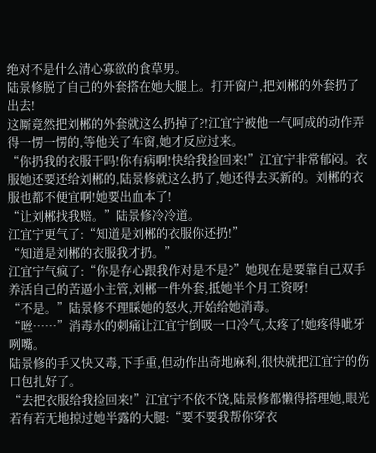绝对不是什么清心寡欲的食草男。
陆景修脱了自己的外套搭在她大腿上。打开窗户,把刘郴的外套扔了出去!
这厮竟然把刘郴的外套就这么扔掉了?!江宜宁被他一气呵成的动作弄得一愣一愣的,等他关了车窗,她才反应过来。
“你扔我的衣服干吗!你有病啊!快给我捡回来!”江宜宁非常郁闷。衣服她还要还给刘郴的,陆景修就这么扔了,她还得去买新的。刘郴的衣服也都不便宜啊!她要出血本了!
“让刘郴找我赔。”陆景修冷冷道。
江宜宁更气了:“知道是刘郴的衣服你还扔!”
“知道是刘郴的衣服我才扔。”
江宜宁气疯了:“你是存心跟我作对是不是?”她现在是要靠自己双手养活自己的苦逼小主管,刘郴一件外套,抵她半个月工资呀!
“不是。”陆景修不理睬她的怒火,开始给她消毒。
“咝……”消毒水的刺痛让江宜宁倒吸一口冷气,太疼了!她疼得呲牙咧嘴。
陆景修的手又快又毒,下手重,但动作出奇地麻利,很快就把江宜宁的伤口包扎好了。
“去把衣服给我捡回来!”江宜宁不依不饶,陆景修都懒得搭理她,眼光若有若无地掠过她半露的大腿:“要不要我帮你穿衣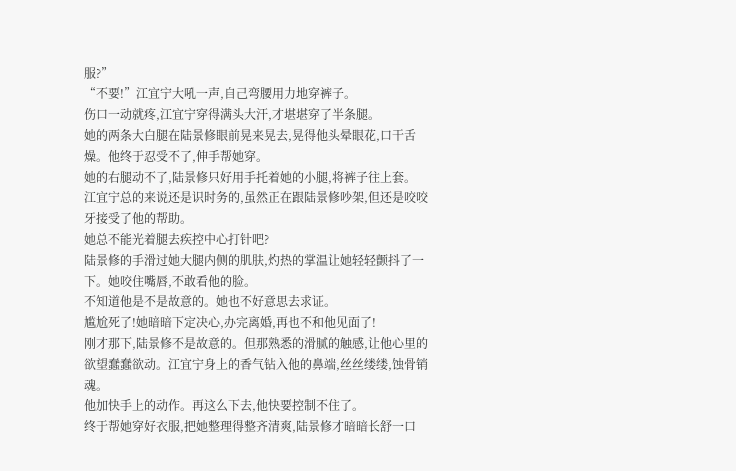服?”
“不要!”江宜宁大吼一声,自己弯腰用力地穿裤子。
伤口一动就疼,江宜宁穿得满头大汗,才堪堪穿了半条腿。
她的两条大白腿在陆景修眼前晃来晃去,晃得他头晕眼花,口干舌燥。他终于忍受不了,伸手帮她穿。
她的右腿动不了,陆景修只好用手托着她的小腿,将裤子往上套。
江宜宁总的来说还是识时务的,虽然正在跟陆景修吵架,但还是咬咬牙接受了他的帮助。
她总不能光着腿去疾控中心打针吧?
陆景修的手滑过她大腿内侧的肌肤,灼热的掌温让她轻轻颤抖了一下。她咬住嘴唇,不敢看他的脸。
不知道他是不是故意的。她也不好意思去求证。
尴尬死了!她暗暗下定决心,办完离婚,再也不和他见面了!
刚才那下,陆景修不是故意的。但那熟悉的滑腻的触感,让他心里的欲望蠢蠢欲动。江宜宁身上的香气钻入他的鼻端,丝丝缕缕,蚀骨销魂。
他加快手上的动作。再这么下去,他快要控制不住了。
终于帮她穿好衣服,把她整理得整齐清爽,陆景修才暗暗长舒一口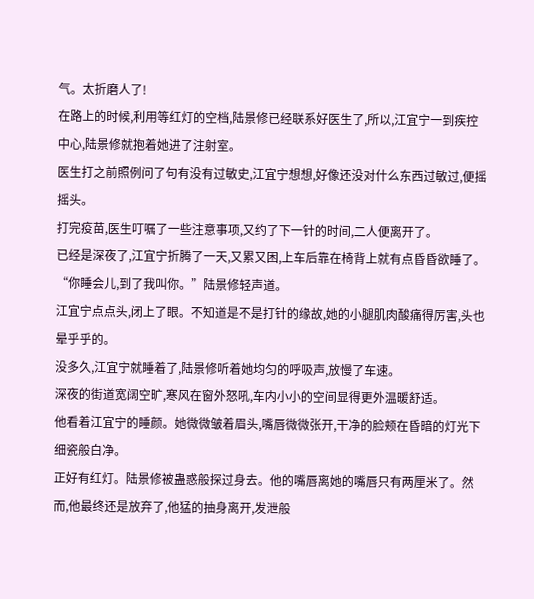气。太折磨人了!
在路上的时候,利用等红灯的空档,陆景修已经联系好医生了,所以,江宜宁一到疾控中心,陆景修就抱着她进了注射室。
医生打之前照例问了句有没有过敏史,江宜宁想想,好像还没对什么东西过敏过,便摇摇头。
打完疫苗,医生叮嘱了一些注意事项,又约了下一针的时间,二人便离开了。
已经是深夜了,江宜宁折腾了一天,又累又困,上车后靠在椅背上就有点昏昏欲睡了。
“你睡会儿,到了我叫你。”陆景修轻声道。
江宜宁点点头,闭上了眼。不知道是不是打针的缘故,她的小腿肌肉酸痛得厉害,头也晕乎乎的。
没多久,江宜宁就睡着了,陆景修听着她均匀的呼吸声,放慢了车速。
深夜的街道宽阔空旷,寒风在窗外怒吼,车内小小的空间显得更外温暖舒适。
他看着江宜宁的睡颜。她微微皱着眉头,嘴唇微微张开,干净的脸颊在昏暗的灯光下细瓷般白净。
正好有红灯。陆景修被蛊惑般探过身去。他的嘴唇离她的嘴唇只有两厘米了。然而,他最终还是放弃了,他猛的抽身离开,发泄般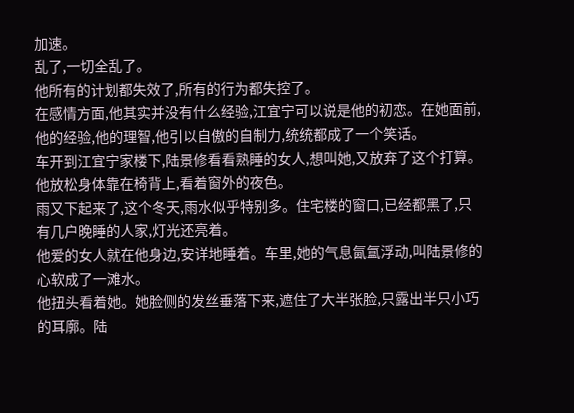加速。
乱了,一切全乱了。
他所有的计划都失效了,所有的行为都失控了。
在感情方面,他其实并没有什么经验,江宜宁可以说是他的初恋。在她面前,他的经验,他的理智,他引以自傲的自制力,统统都成了一个笑话。
车开到江宜宁家楼下,陆景修看看熟睡的女人,想叫她,又放弃了这个打算。
他放松身体靠在椅背上,看着窗外的夜色。
雨又下起来了,这个冬天,雨水似乎特别多。住宅楼的窗口,已经都黑了,只有几户晚睡的人家,灯光还亮着。
他爱的女人就在他身边,安详地睡着。车里,她的气息氤氲浮动,叫陆景修的心软成了一滩水。
他扭头看着她。她脸侧的发丝垂落下来,遮住了大半张脸,只露出半只小巧的耳廓。陆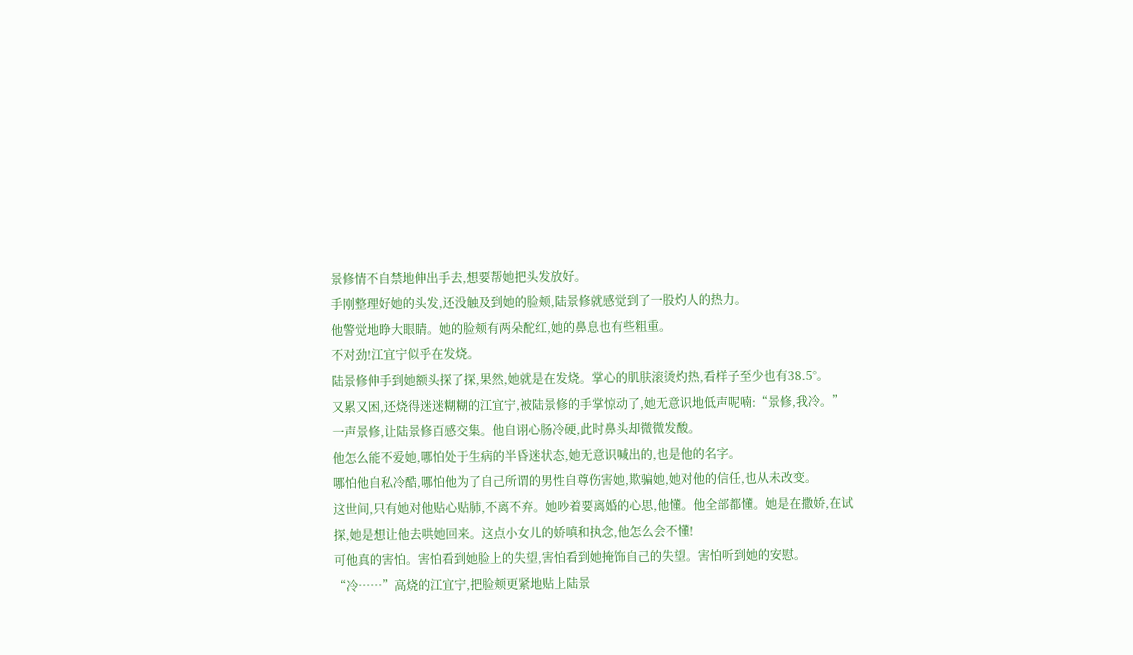景修情不自禁地伸出手去,想要帮她把头发放好。
手刚整理好她的头发,还没触及到她的脸颊,陆景修就感觉到了一股灼人的热力。
他警觉地睁大眼睛。她的脸颊有两朵酡红,她的鼻息也有些粗重。
不对劲!江宜宁似乎在发烧。
陆景修伸手到她额头探了探,果然,她就是在发烧。掌心的肌肤滚烫灼热,看样子至少也有38.5°。
又累又困,还烧得迷迷糊糊的江宜宁,被陆景修的手掌惊动了,她无意识地低声呢喃:“景修,我冷。”
一声景修,让陆景修百感交集。他自诩心肠冷硬,此时鼻头却微微发酸。
他怎么能不爱她,哪怕处于生病的半昏迷状态,她无意识喊出的,也是他的名字。
哪怕他自私冷酷,哪怕他为了自己所谓的男性自尊伤害她,欺骗她,她对他的信任,也从未改变。
这世间,只有她对他贴心贴肺,不离不弃。她吵着要离婚的心思,他懂。他全部都懂。她是在撒娇,在试探,她是想让他去哄她回来。这点小女儿的娇嗔和执念,他怎么会不懂!
可他真的害怕。害怕看到她脸上的失望,害怕看到她掩饰自己的失望。害怕听到她的安慰。
“冷……”高烧的江宜宁,把脸颊更紧地贴上陆景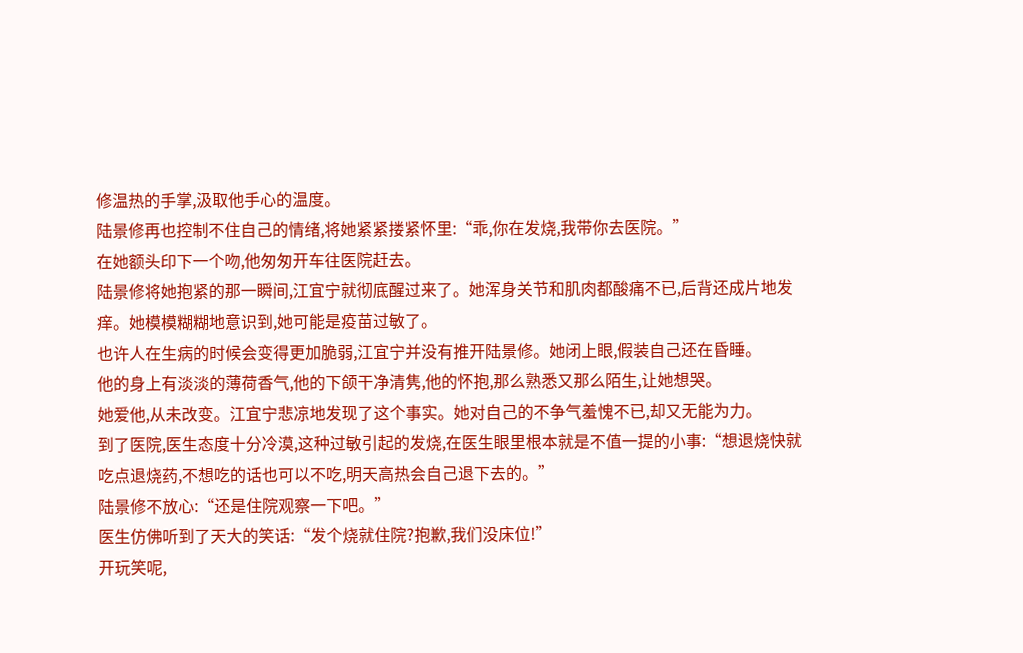修温热的手掌,汲取他手心的温度。
陆景修再也控制不住自己的情绪,将她紧紧搂紧怀里:“乖,你在发烧,我带你去医院。”
在她额头印下一个吻,他匆匆开车往医院赶去。
陆景修将她抱紧的那一瞬间,江宜宁就彻底醒过来了。她浑身关节和肌肉都酸痛不已,后背还成片地发痒。她模模糊糊地意识到,她可能是疫苗过敏了。
也许人在生病的时候会变得更加脆弱,江宜宁并没有推开陆景修。她闭上眼,假装自己还在昏睡。
他的身上有淡淡的薄荷香气,他的下颌干净清隽,他的怀抱,那么熟悉又那么陌生,让她想哭。
她爱他,从未改变。江宜宁悲凉地发现了这个事实。她对自己的不争气羞愧不已,却又无能为力。
到了医院,医生态度十分冷漠,这种过敏引起的发烧,在医生眼里根本就是不值一提的小事:“想退烧快就吃点退烧药,不想吃的话也可以不吃,明天高热会自己退下去的。”
陆景修不放心:“还是住院观察一下吧。”
医生仿佛听到了天大的笑话:“发个烧就住院?抱歉,我们没床位!”
开玩笑呢,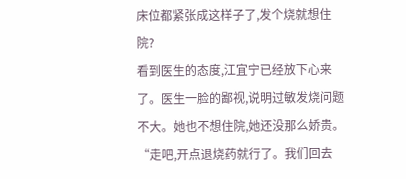床位都紧张成这样子了,发个烧就想住院?
看到医生的态度,江宜宁已经放下心来了。医生一脸的鄙视,说明过敏发烧问题不大。她也不想住院,她还没那么娇贵。
“走吧,开点退烧药就行了。我们回去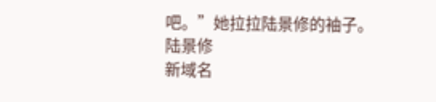吧。”她拉拉陆景修的袖子。
陆景修
新域名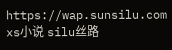https://wap.sunsilu.com xs小说 silu丝路